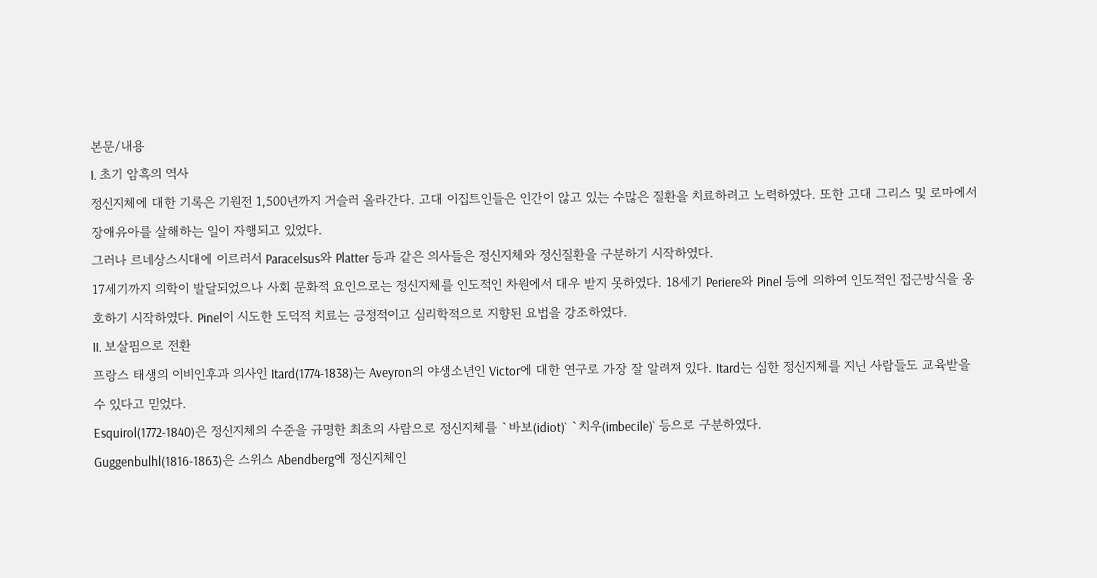본문/내용
I. 초기 암흑의 역사
정신지체에 대한 기록은 기원전 1,500년까지 거슬러 올라간다. 고대 이집트인들은 인간이 않고 있는 수많은 질환을 치료하려고 노력하였다. 또한 고대 그리스 및 로마에서 장애유아를 살해하는 일이 자행되고 있었다.
그러나 르네상스시대에 이르러서 Paracelsus와 Platter 등과 같은 의사들은 정신지체와 정신질환을 구분하기 시작하였다.
17세기까지 의학이 발달되었으나 사회 문화적 요인으로는 정신지체를 인도적인 차원에서 대우 받지 못하였다. 18세기 Periere와 Pinel 등에 의하여 인도적인 접근방식을 옹호하기 시작하였다. Pinel이 시도한 도덕적 치료는 긍정적이고 심리학적으로 지향된 요법을 강조하였다.
II. 보살핌으로 전환
프랑스 태생의 이비인후과 의사인 Itard(1774-1838)는 Aveyron의 야생소년인 Victor에 대한 연구로 가장 잘 알려져 있다. Itard는 심한 정신지체를 지닌 사람들도 교육받을 수 있다고 믿었다.
Esquirol(1772-1840)은 정신지체의 수준을 규명한 최초의 사람으로 정신지체를 `바보(idiot)` `치우(imbecile)` 등으로 구분하였다.
Guggenbulhl(1816-1863)은 스위스 Abendberg에 정신지체인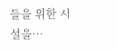들을 위한 시설을…